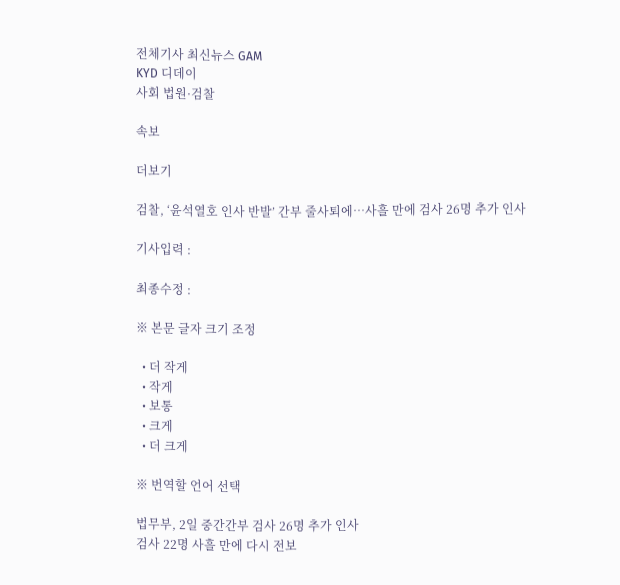전체기사 최신뉴스 GAM
KYD 디데이
사회 법원·검찰

속보

더보기

검찰, ‘윤석열호 인사 반발’ 간부 줄사퇴에…사흘 만에 검사 26명 추가 인사

기사입력 :

최종수정 :

※ 본문 글자 크기 조정

  • 더 작게
  • 작게
  • 보통
  • 크게
  • 더 크게

※ 번역할 언어 선택

법무부, 2일 중간간부 검사 26명 추가 인사
검사 22명 사흘 만에 다시 전보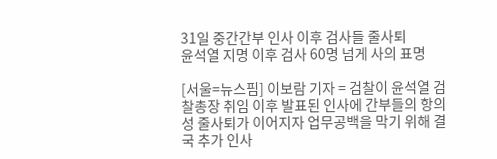31일 중간간부 인사 이후 검사들 줄사퇴
윤석열 지명 이후 검사 60명 넘게 사의 표명

[서울=뉴스핌] 이보람 기자 = 검찰이 윤석열 검찰총장 취임 이후 발표된 인사에 간부들의 항의성 줄사퇴가 이어지자 업무공백을 막기 위해 결국 추가 인사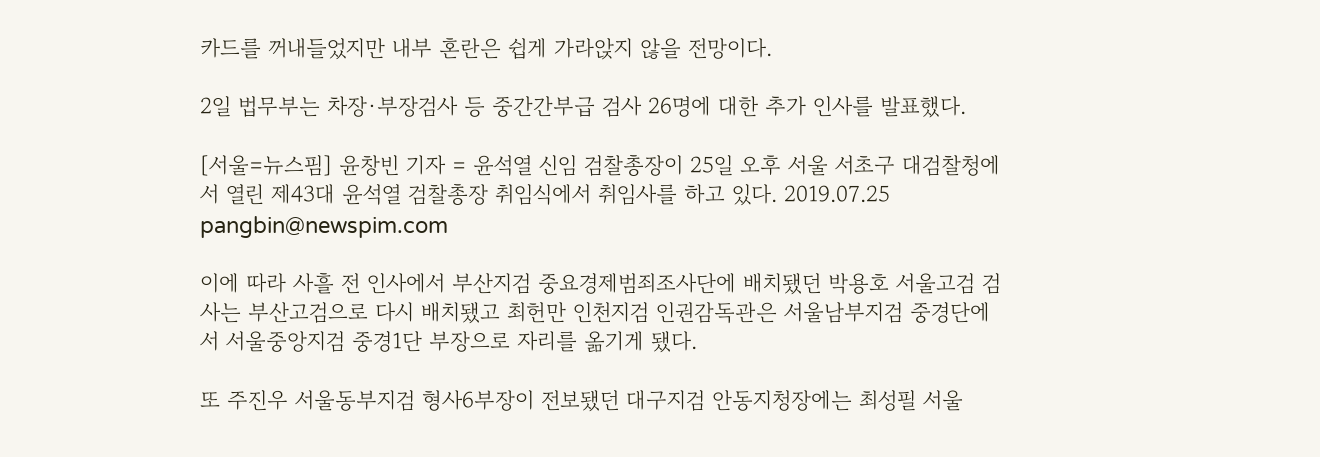카드를 꺼내들었지만 내부 혼란은 쉽게 가라앉지 않을 전망이다.

2일 법무부는 차장·부장검사 등 중간간부급 검사 26명에 대한 추가 인사를 발표했다.

[서울=뉴스핌] 윤창빈 기자 = 윤석열 신임 검찰총장이 25일 오후 서울 서초구 대검찰청에서 열린 제43대 윤석열 검찰총장 취임식에서 취임사를 하고 있다. 2019.07.25 pangbin@newspim.com

이에 따라 사흘 전 인사에서 부산지검 중요경제범죄조사단에 배치됐던 박용호 서울고검 검사는 부산고검으로 다시 배치됐고 최헌만 인천지검 인권감독관은 서울남부지검 중경단에서 서울중앙지검 중경1단 부장으로 자리를 옮기게 됐다.

또 주진우 서울동부지검 형사6부장이 전보됐던 대구지검 안동지청장에는 최성필 서울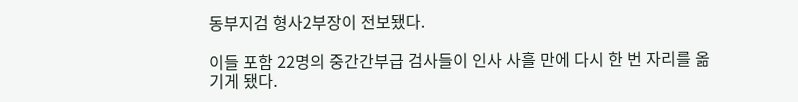동부지검 형사2부장이 전보됐다.

이들 포함 22명의 중간간부급 검사들이 인사 사흘 만에 다시 한 번 자리를 옮기게 됐다.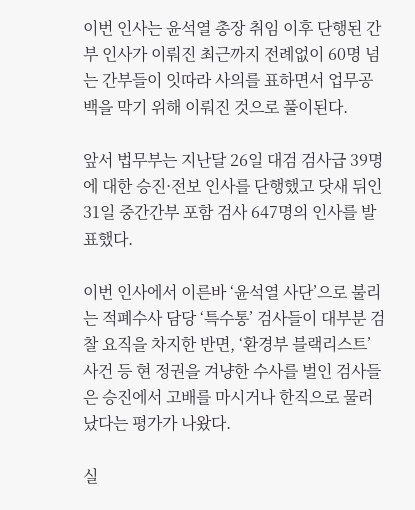이번 인사는 윤석열 총장 취임 이후 단행된 간부 인사가 이뤄진 최근까지 전례없이 60명 넘는 간부들이 잇따라 사의를 표하면서 업무공백을 막기 위해 이뤄진 것으로 풀이된다.

앞서 법무부는 지난달 26일 대검 검사급 39명에 대한 승진·전보 인사를 단행했고 닷새 뒤인 31일 중간간부 포함 검사 647명의 인사를 발표했다.

이번 인사에서 이른바 ‘윤석열 사단’으로 불리는 적폐수사 담당 ‘특수통’ 검사들이 대부분 검찰 요직을 차지한 반면, ‘환경부 블랙리스트’ 사건 등 현 정권을 겨냥한 수사를 벌인 검사들은 승진에서 고배를 마시거나 한직으로 물러났다는 평가가 나왔다.

실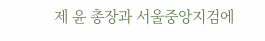제 윤 총장과 서울중앙지검에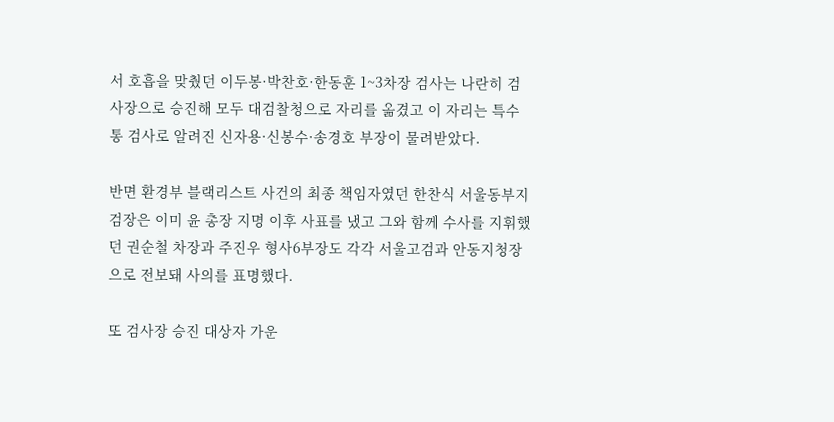서 호흡을 맞췄던 이두봉·박찬호·한동훈 1~3차장 검사는 나란히 검사장으로 승진해 모두 대검찰청으로 자리를 옮겼고 이 자리는 특수통 검사로 알려진 신자용·신봉수·송경호 부장이 물려받았다.

반면 환경부 블랙리스트 사건의 최종 책임자였던 한찬식 서울동부지검장은 이미 윤 총장 지명 이후 사표를 냈고 그와 함께 수사를 지휘했던 권순철 차장과 주진우 형사6부장도 각각 서울고검과 안동지청장으로 전보돼 사의를 표명했다.

또 검사장 승진 대상자 가운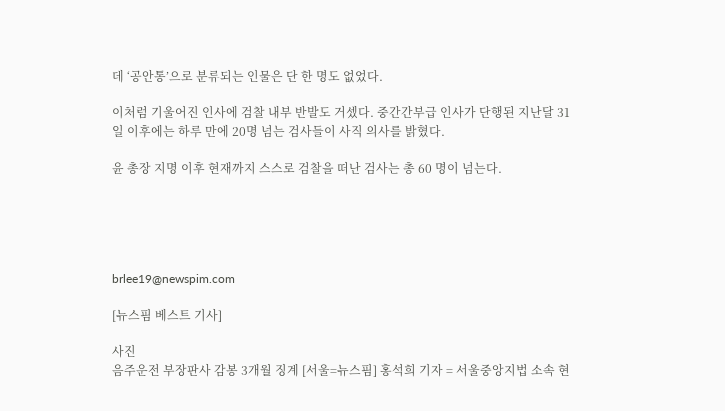데 ‘공안통’으로 분류되는 인물은 단 한 명도 없었다.

이처럼 기울어진 인사에 검찰 내부 반발도 거셌다. 중간간부급 인사가 단행된 지난달 31일 이후에는 하루 만에 20명 넘는 검사들이 사직 의사를 밝혔다.

윤 총장 지명 이후 현재까지 스스로 검찰을 떠난 검사는 총 60 명이 넘는다.





brlee19@newspim.com

[뉴스핌 베스트 기사]

사진
음주운전 부장판사 감봉 3개월 징계 [서울=뉴스핌] 홍석희 기자 = 서울중앙지법 소속 현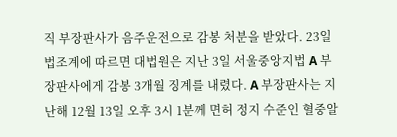직 부장판사가 음주운전으로 감봉 처분을 받았다. 23일 법조계에 따르면 대법원은 지난 3일 서울중앙지법 A 부장판사에게 감봉 3개월 징계를 내렸다. A 부장판사는 지난해 12월 13일 오후 3시 1분께 면허 정지 수준인 혈중알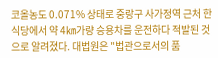코올농도 0.071% 상태로 중랑구 사가정역 근처 한식당에서 약 4㎞가량 승용차를 운전하다 적발된 것으로 알려졌다. 대법원은 "법관으로서의 품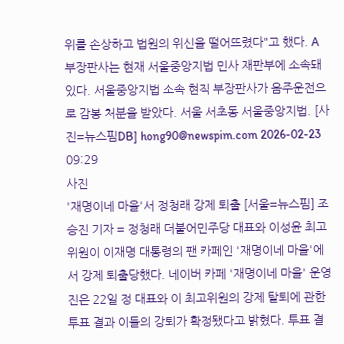위를 손상하고 법원의 위신을 떨어뜨렸다"고 했다. A 부장판사는 현재 서울중앙지법 민사 재판부에 소속돼 있다. 서울중앙지법 소속 현직 부장판사가 음주운전으로 감봉 처분을 받았다. 서울 서초동 서울중앙지법. [사진=뉴스핌DB] hong90@newspim.com 2026-02-23 09:29
사진
'재명이네 마을'서 정청래 강제 퇴출 [서울=뉴스핌] 조승진 기자 = 정청래 더불어민주당 대표와 이성윤 최고위원이 이재명 대통령의 팬 카페인 '재명이네 마을'에서 강제 퇴출당했다. 네이버 카페 '재명이네 마을' 운영진은 22일 정 대표와 이 최고위원의 강제 탈퇴에 관한 투표 결과 이들의 강퇴가 확정됐다고 밝혔다. 투표 결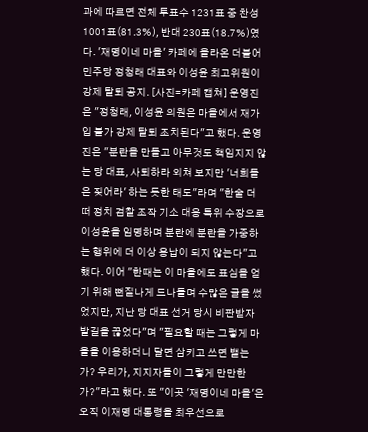과에 따르면 전체 투표수 1231표 중 찬성 1001표(81.3%), 반대 230표(18.7%)였다. '재명이네 마을' 카페에 올라온 더불어민주당 정청래 대표와 이성윤 최고위원이 강제 탈퇴 공지. [사진=카페 캡쳐] 운영진은 "정청래, 이성윤 의원은 마을에서 재가입 불가 강제 탈퇴 조치된다"고 했다. 운영진은 "분란을 만들고 아무것도 책임지지 않는 당 대표, 사퇴하라 외쳐 보지만 '너희들은 짖어라' 하는 듯한 태도"라며 "한술 더 떠 정치 검찰 조작 기소 대응 특위 수장으로 이성윤을 임명하며 분란에 분란을 가중하는 행위에 더 이상 용납이 되지 않는다"고 했다. 이어 "한때는 이 마을에도 표심을 얻기 위해 뻔질나게 드나들며 수많은 글을 썼었지만, 지난 당 대표 선거 당시 비판받자 발길을 끊었다"며 "필요할 때는 그렇게 마을을 이용하더니 달면 삼키고 쓰면 뱉는가? 우리가, 지지자들이 그렇게 만만한가?"라고 했다. 또 "이곳 '재명이네 마을'은 오직 이재명 대통령을 최우선으로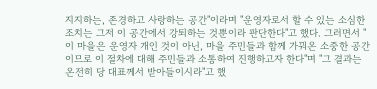지지하는, 존경하고 사랑하는 공간"이라며 "운영자로서 할 수 있는 소심한 조치는 그저 이 공간에서 강퇴하는 것뿐이라 판단한다"고 했다. 그러면서 "이 마을은 운영자 개인 것이 아닌, 마을 주민들과 함께 가꿔온 소중한 공간이므로 이 절차에 대해 주민들과 소통하여 진행하고자 한다"며 "그 결과는 온전히 당 대표께서 받아들이시라"고 했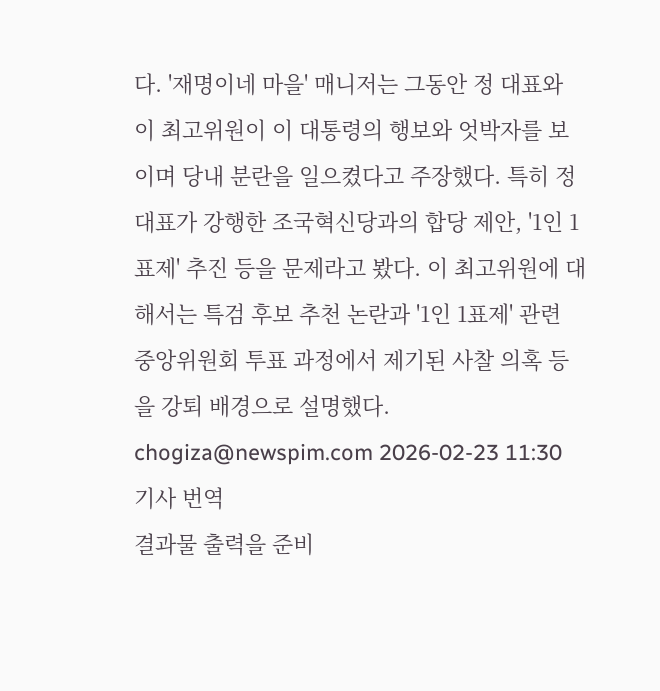다. '재명이네 마을' 매니저는 그동안 정 대표와 이 최고위원이 이 대통령의 행보와 엇박자를 보이며 당내 분란을 일으켰다고 주장했다. 특히 정 대표가 강행한 조국혁신당과의 합당 제안, '1인 1표제' 추진 등을 문제라고 봤다. 이 최고위원에 대해서는 특검 후보 추천 논란과 '1인 1표제' 관련 중앙위원회 투표 과정에서 제기된 사찰 의혹 등을 강퇴 배경으로 설명했다.  chogiza@newspim.com 2026-02-23 11:30
기사 번역
결과물 출력을 준비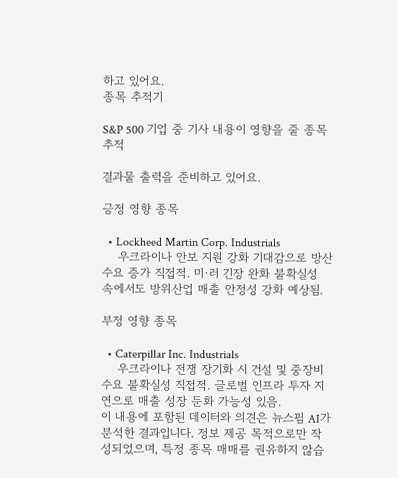하고 있어요.
종목 추적기

S&P 500 기업 중 기사 내용이 영향을 줄 종목 추적

결과물 출력을 준비하고 있어요.

긍정 영향 종목

  • Lockheed Martin Corp. Industrials
    우크라이나 안보 지원 강화 기대감으로 방산 수요 증가 직접적. 미·러 긴장 완화 불확실성 속에서도 방위산업 매출 안정성 강화 예상됨.

부정 영향 종목

  • Caterpillar Inc. Industrials
    우크라이나 전쟁 장기화 시 건설 및 중장비 수요 불확실성 직접적. 글로벌 인프라 투자 지연으로 매출 성장 둔화 가능성 있음.
이 내용에 포함된 데이터와 의견은 뉴스핌 AI가 분석한 결과입니다. 정보 제공 목적으로만 작성되었으며, 특정 종목 매매를 권유하지 않습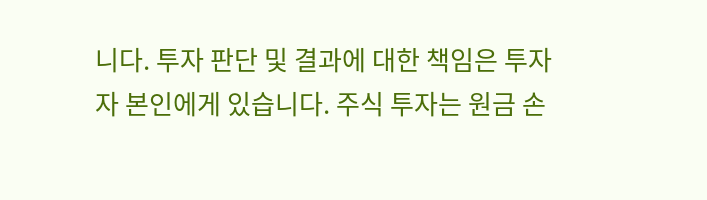니다. 투자 판단 및 결과에 대한 책임은 투자자 본인에게 있습니다. 주식 투자는 원금 손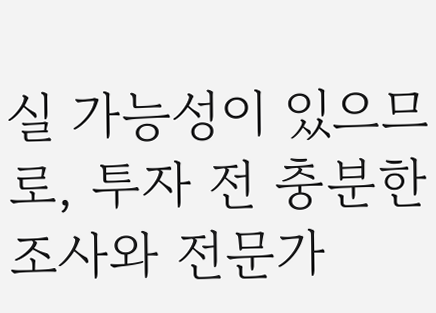실 가능성이 있으므로, 투자 전 충분한 조사와 전문가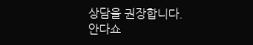상담을 권장합니다.
안다쇼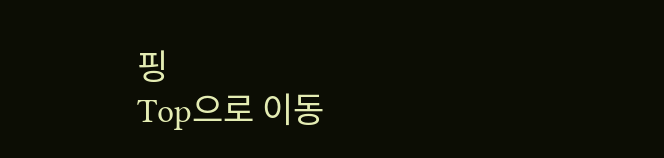핑
Top으로 이동